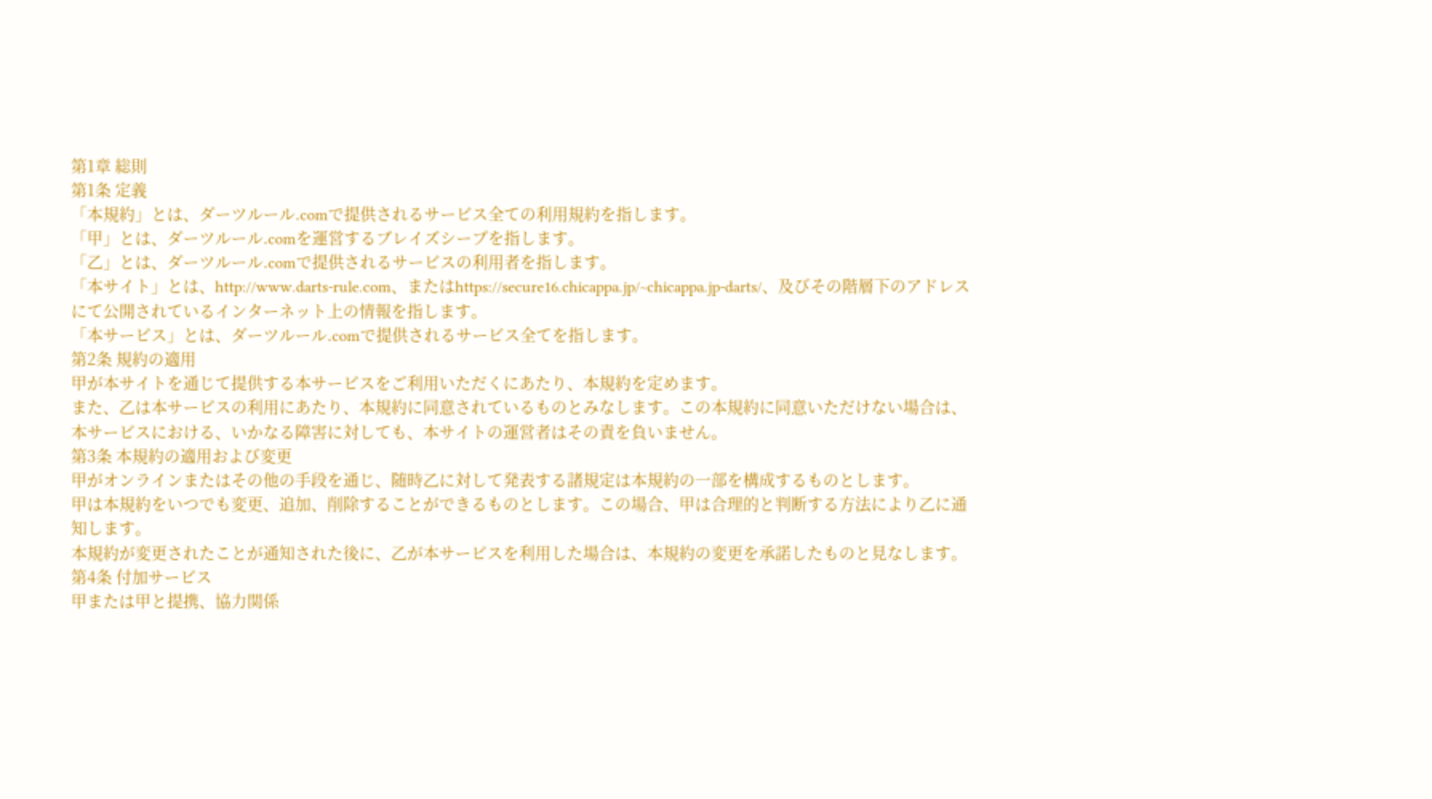第1章 総則
第1条 定義
「本規約」とは、ダーツルール.comで提供されるサービス全ての利用規約を指します。
「甲」とは、ダーツルール.comを運営するブレイズシープを指します。
「乙」とは、ダーツルール.comで提供されるサービスの利用者を指します。
「本サイト」とは、http://www.darts-rule.com、またはhttps://secure16.chicappa.jp/~chicappa.jp-darts/、及びその階層下のアドレスにて公開されているインターネット上の情報を指します。
「本サービス」とは、ダーツルール.comで提供されるサービス全てを指します。
第2条 規約の適用
甲が本サイトを通じて提供する本サービスをご利用いただくにあたり、本規約を定めます。
また、乙は本サービスの利用にあたり、本規約に同意されているものとみなします。この本規約に同意いただけない場合は、本サービスにおける、いかなる障害に対しても、本サイトの運営者はその責を負いません。
第3条 本規約の適用および変更
甲がオンラインまたはその他の手段を通じ、随時乙に対して発表する諸規定は本規約の一部を構成するものとします。
甲は本規約をいつでも変更、追加、削除することができるものとします。この場合、甲は合理的と判断する方法により乙に通知します。
本規約が変更されたことが通知された後に、乙が本サービスを利用した場合は、本規約の変更を承諾したものと見なします。
第4条 付加サービス
甲または甲と提携、協力関係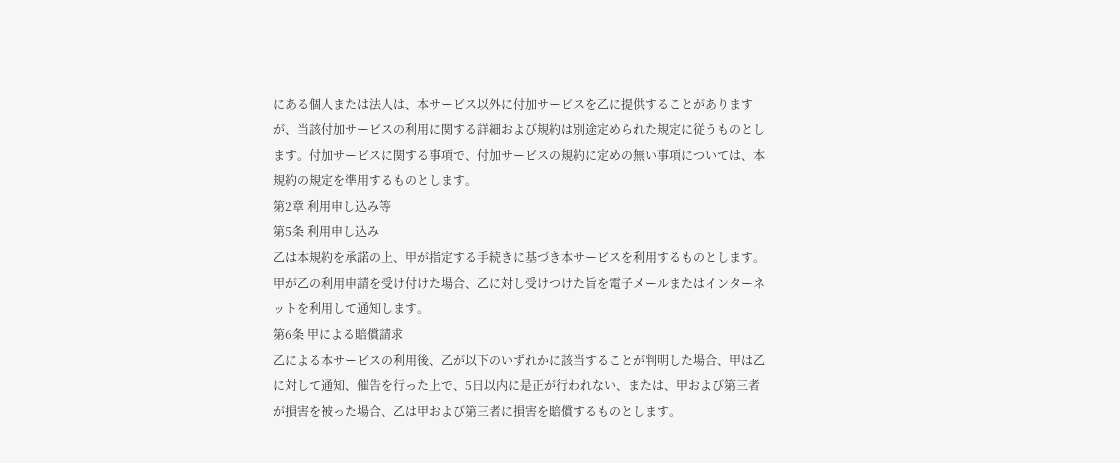にある個人または法人は、本サービス以外に付加サービスを乙に提供することがありますが、当該付加サービスの利用に関する詳細および規約は別途定められた規定に従うものとします。付加サービスに関する事項で、付加サービスの規約に定めの無い事項については、本規約の規定を準用するものとします。
第2章 利用申し込み等
第5条 利用申し込み
乙は本規約を承諾の上、甲が指定する手続きに基づき本サービスを利用するものとします。甲が乙の利用申請を受け付けた場合、乙に対し受けつけた旨を電子メールまたはインターネットを利用して通知します。
第6条 甲による賠償請求
乙による本サービスの利用後、乙が以下のいずれかに該当することが判明した場合、甲は乙に対して通知、催告を行った上で、5日以内に是正が行われない、または、甲および第三者が損害を被った場合、乙は甲および第三者に損害を賠償するものとします。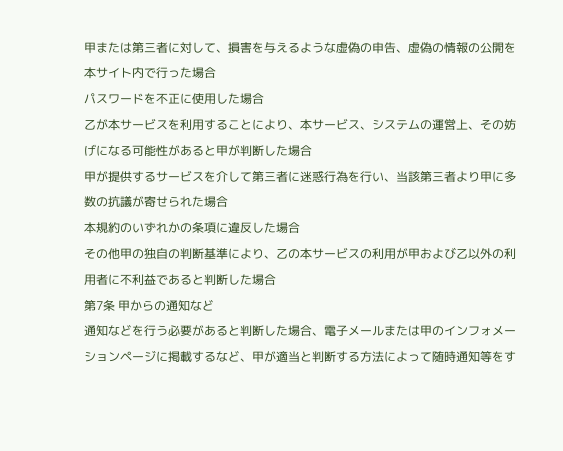甲または第三者に対して、損害を与えるような虚偽の申告、虚偽の情報の公開を本サイト内で行った場合
パスワードを不正に使用した場合
乙が本サービスを利用することにより、本サービス、システムの運営上、その妨げになる可能性があると甲が判断した場合
甲が提供するサービスを介して第三者に迷惑行為を行い、当該第三者より甲に多数の抗議が寄せられた場合
本規約のいずれかの条項に違反した場合
その他甲の独自の判断基準により、乙の本サービスの利用が甲および乙以外の利用者に不利益であると判断した場合
第7条 甲からの通知など
通知などを行う必要があると判断した場合、電子メールまたは甲のインフォメーションページに掲載するなど、甲が適当と判断する方法によって随時通知等をす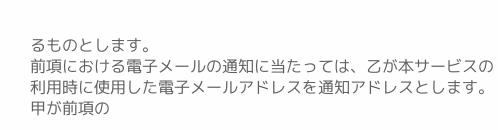るものとします。
前項における電子メールの通知に当たっては、乙が本サービスの利用時に使用した電子メールアドレスを通知アドレスとします。
甲が前項の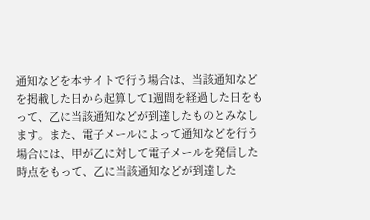通知などを本サイトで行う場合は、当該通知などを掲載した日から起算して1週間を経過した日をもって、乙に当該通知などが到達したものとみなします。また、電子メールによって通知などを行う場合には、甲が乙に対して電子メールを発信した時点をもって、乙に当該通知などが到達した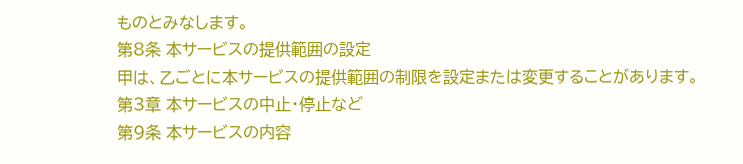ものとみなします。
第8条 本サービスの提供範囲の設定
甲は、乙ごとに本サービスの提供範囲の制限を設定または変更することがあります。
第3章 本サービスの中止・停止など
第9条 本サービスの内容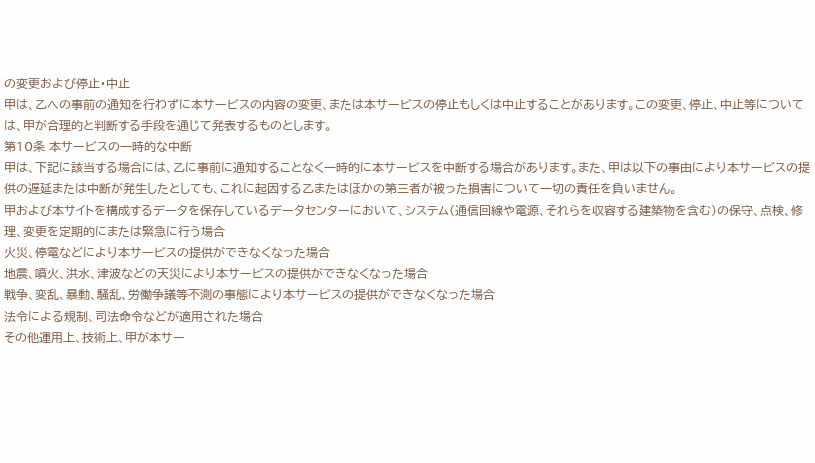の変更および停止・中止
甲は、乙への事前の通知を行わずに本サービスの内容の変更、または本サービスの停止もしくは中止することがあります。この変更、停止、中止等については、甲が合理的と判断する手段を通じて発表するものとします。
第10条 本サービスの一時的な中断
甲は、下記に該当する場合には、乙に事前に通知することなく一時的に本サービスを中断する場合があります。また、甲は以下の事由により本サービスの提供の遅延または中断が発生したとしても、これに起因する乙またはほかの第三者が被った損害について一切の責任を負いません。
甲および本サイトを構成するデータを保存しているデータセンターにおいて、システム(通信回線や電源、それらを収容する建築物を含む)の保守、点検、修理、変更を定期的にまたは緊急に行う場合
火災、停電などにより本サービスの提供ができなくなった場合
地震、噴火、洪水、津波などの天災により本サービスの提供ができなくなった場合
戦争、変乱、暴動、騒乱、労働争議等不測の事態により本サービスの提供ができなくなった場合
法令による規制、司法命令などが適用された場合
その他運用上、技術上、甲が本サー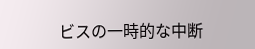ビスの一時的な中断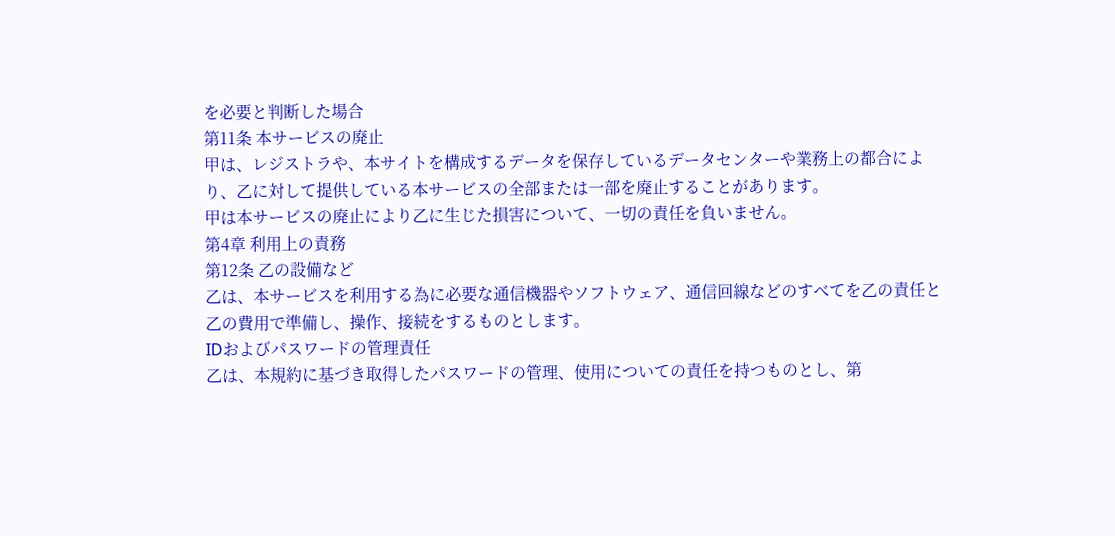を必要と判断した場合
第11条 本サービスの廃止
甲は、レジストラや、本サイトを構成するデータを保存しているデータセンターや業務上の都合により、乙に対して提供している本サービスの全部または一部を廃止することがあります。
甲は本サービスの廃止により乙に生じた損害について、一切の責任を負いません。
第4章 利用上の責務
第12条 乙の設備など
乙は、本サービスを利用する為に必要な通信機器やソフトウェア、通信回線などのすべてを乙の責任と乙の費用で準備し、操作、接続をするものとします。
IDおよびパスワードの管理責任
乙は、本規約に基づき取得したパスワードの管理、使用についての責任を持つものとし、第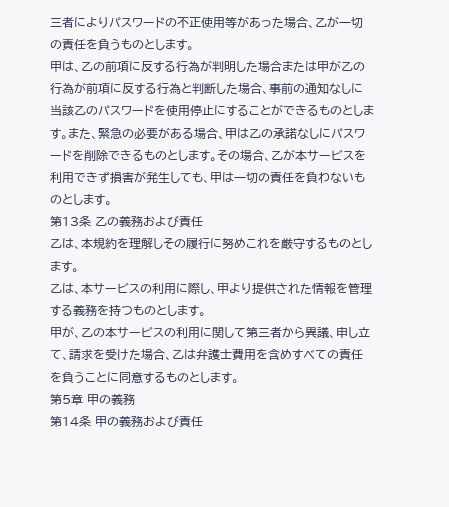三者によりパスワードの不正使用等があった場合、乙が一切の責任を負うものとします。
甲は、乙の前項に反する行為が判明した場合または甲が乙の行為が前項に反する行為と判断した場合、事前の通知なしに当該乙のパスワードを使用停止にすることができるものとします。また、緊急の必要がある場合、甲は乙の承諾なしにパスワードを削除できるものとします。その場合、乙が本サービスを利用できず損害が発生しても、甲は一切の責任を負わないものとします。
第13条 乙の義務および責任
乙は、本規約を理解しその履行に努めこれを厳守するものとします。
乙は、本サービスの利用に際し、甲より提供された情報を管理する義務を持つものとします。
甲が、乙の本サービスの利用に関して第三者から異議、申し立て、請求を受けた場合、乙は弁護士費用を含めすべての責任を負うことに同意するものとします。
第5章 甲の義務
第14条 甲の義務および責任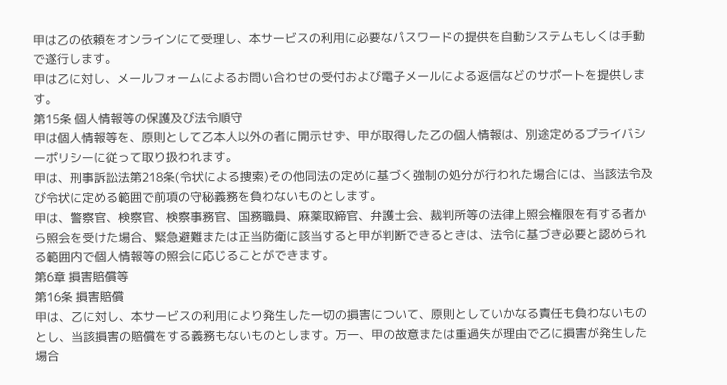甲は乙の依頼をオンラインにて受理し、本サービスの利用に必要なパスワードの提供を自動システムもしくは手動で遂行します。
甲は乙に対し、メールフォームによるお問い合わせの受付および電子メールによる返信などのサポートを提供します。
第15条 個人情報等の保護及び法令順守
甲は個人情報等を、原則として乙本人以外の者に開示せず、甲が取得した乙の個人情報は、別途定めるプライバシーポリシーに従って取り扱われます。
甲は、刑事訴訟法第218条(令状による捜索)その他同法の定めに基づく強制の処分が行われた場合には、当該法令及び令状に定める範囲で前項の守秘義務を負わないものとします。
甲は、警察官、検察官、検察事務官、国務職員、麻薬取締官、弁護士会、裁判所等の法律上照会権限を有する者から照会を受けた場合、緊急避難または正当防衛に該当すると甲が判断できるときは、法令に基づき必要と認められる範囲内で個人情報等の照会に応じることができます。
第6章 損害賠償等
第16条 損害賠償
甲は、乙に対し、本サービスの利用により発生した一切の損害について、原則としていかなる責任も負わないものとし、当該損害の賠償をする義務もないものとします。万一、甲の故意または重過失が理由で乙に損害が発生した場合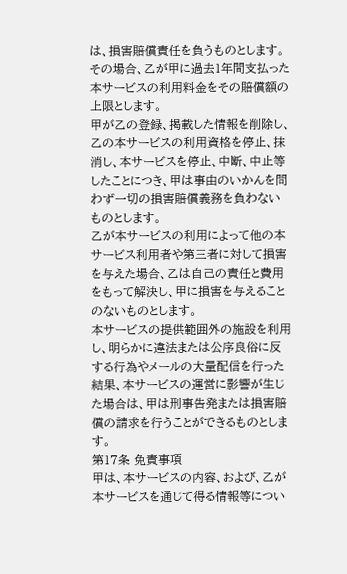は、損害賠償責任を負うものとします。その場合、乙が甲に過去1年間支払った本サービスの利用料金をその賠償額の上限とします。
甲が乙の登録、掲載した情報を削除し、乙の本サービスの利用資格を停止、抹消し、本サービスを停止、中断、中止等したことにつき、甲は事由のいかんを問わず一切の損害賠償義務を負わないものとします。
乙が本サービスの利用によって他の本サービス利用者や第三者に対して損害を与えた場合、乙は自己の責任と費用をもって解決し、甲に損害を与えることのないものとします。
本サービスの提供範囲外の施設を利用し、明らかに違法または公序良俗に反する行為やメールの大量配信を行った結果、本サービスの運営に影響が生じた場合は、甲は刑事告発または損害賠償の請求を行うことができるものとします。
第17条 免責事項
甲は、本サービスの内容、および、乙が本サービスを通じて得る情報等につい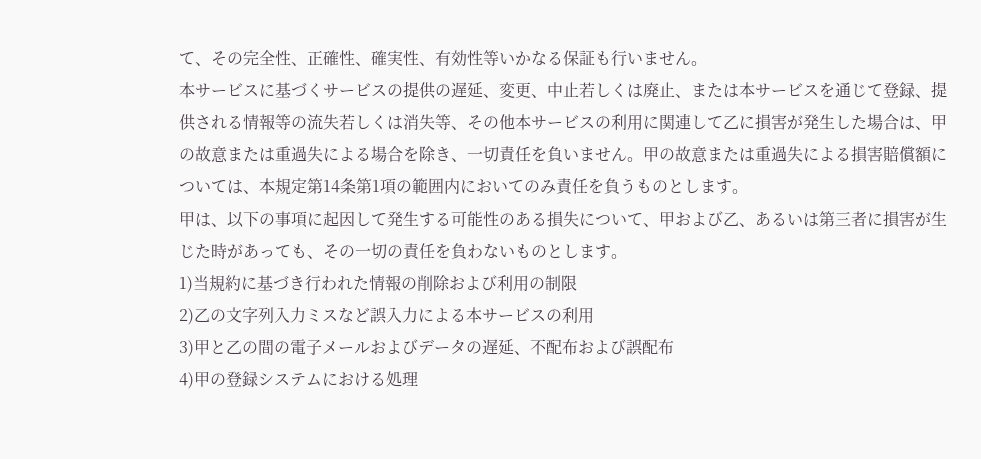て、その完全性、正確性、確実性、有効性等いかなる保証も行いません。
本サービスに基づくサービスの提供の遅延、変更、中止若しくは廃止、または本サービスを通じて登録、提供される情報等の流失若しくは消失等、その他本サービスの利用に関連して乙に損害が発生した場合は、甲の故意または重過失による場合を除き、一切責任を負いません。甲の故意または重過失による損害賠償額については、本規定第14条第1項の範囲内においてのみ責任を負うものとします。
甲は、以下の事項に起因して発生する可能性のある損失について、甲および乙、あるいは第三者に損害が生じた時があっても、その一切の責任を負わないものとします。
1)当規約に基づき行われた情報の削除および利用の制限
2)乙の文字列入力ミスなど誤入力による本サービスの利用
3)甲と乙の間の電子メールおよびデータの遅延、不配布および誤配布
4)甲の登録システムにおける処理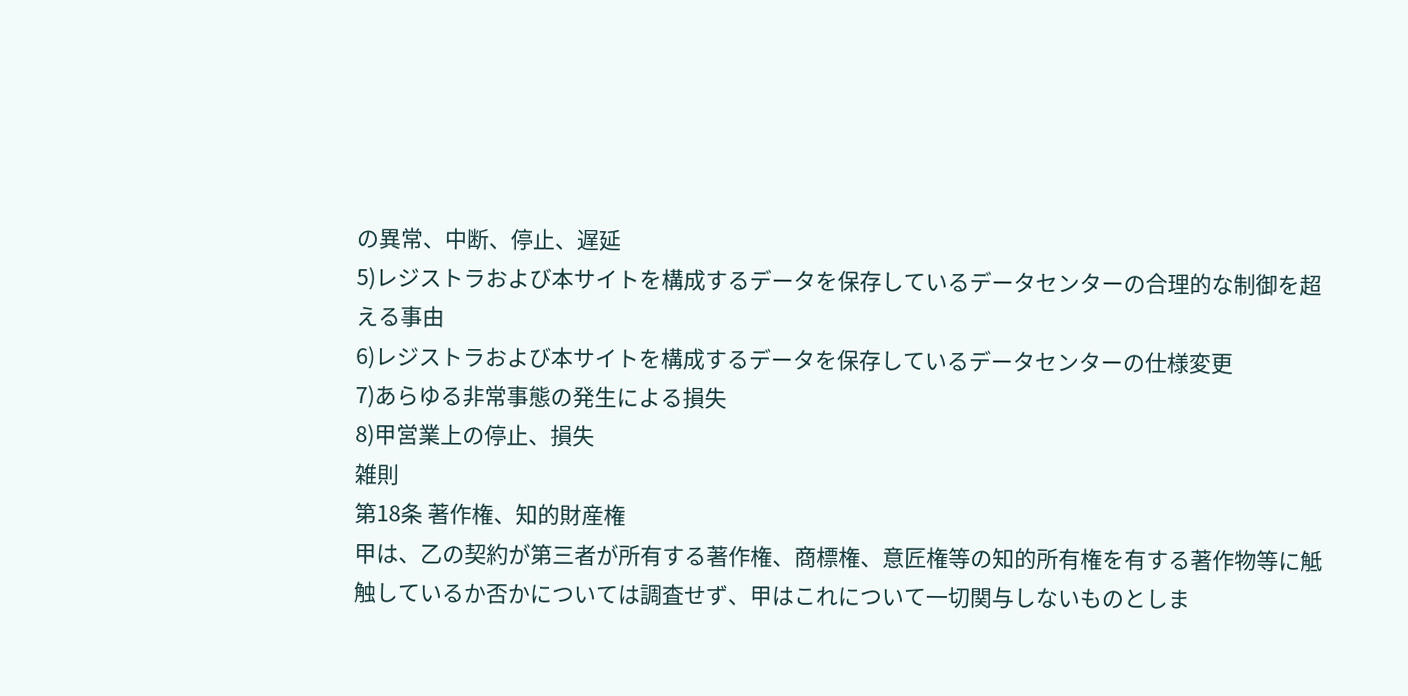の異常、中断、停止、遅延
5)レジストラおよび本サイトを構成するデータを保存しているデータセンターの合理的な制御を超える事由
6)レジストラおよび本サイトを構成するデータを保存しているデータセンターの仕様変更
7)あらゆる非常事態の発生による損失
8)甲営業上の停止、損失
雑則
第18条 著作権、知的財産権
甲は、乙の契約が第三者が所有する著作権、商標権、意匠権等の知的所有権を有する著作物等に觝触しているか否かについては調査せず、甲はこれについて一切関与しないものとしま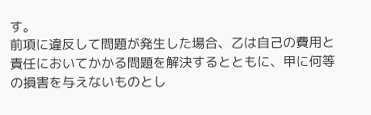す。
前項に違反して問題が発生した場合、乙は自己の費用と責任においてかかる問題を解決するとともに、甲に何等の損害を与えないものとし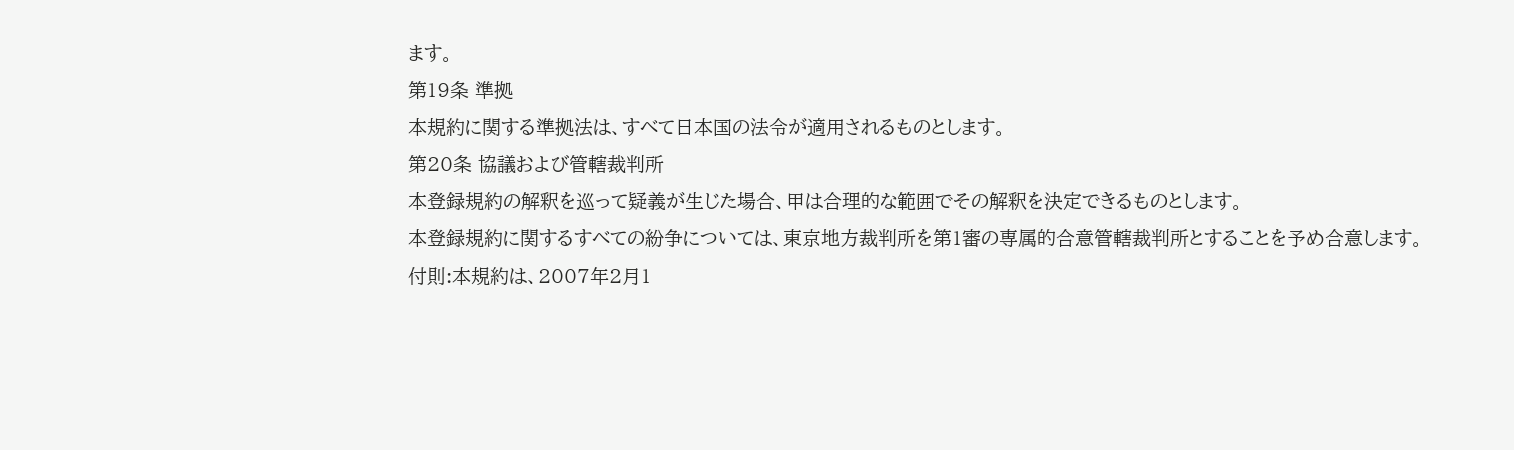ます。
第19条 準拠
本規約に関する準拠法は、すべて日本国の法令が適用されるものとします。
第20条 協議および管轄裁判所
本登録規約の解釈を巡って疑義が生じた場合、甲は合理的な範囲でその解釈を決定できるものとします。
本登録規約に関するすべての紛争については、東京地方裁判所を第1審の専属的合意管轄裁判所とすることを予め合意します。
付則:本規約は、2007年2月1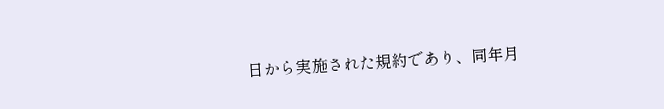日から実施された規約であり、同年月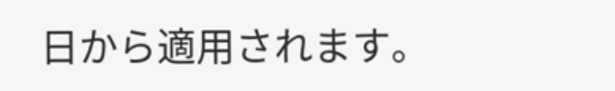日から適用されます。